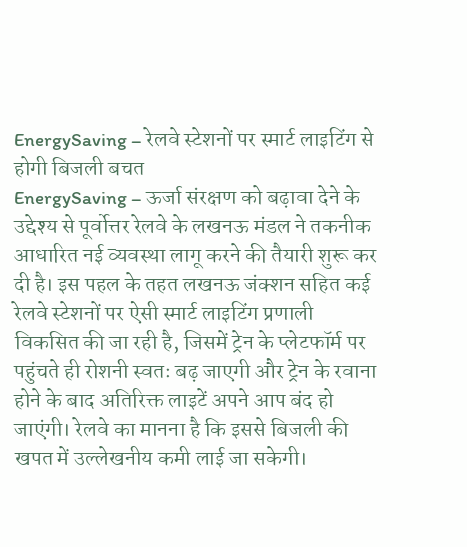EnergySaving – रेलवे स्टेशनों पर स्मार्ट लाइटिंग से होगी बिजली बचत
EnergySaving – ऊर्जा संरक्षण को बढ़ावा देने के उद्देश्य से पूर्वोत्तर रेलवे के लखनऊ मंडल ने तकनीक आधारित नई व्यवस्था लागू करने की तैयारी शुरू कर दी है। इस पहल के तहत लखनऊ जंक्शन सहित कई रेलवे स्टेशनों पर ऐसी स्मार्ट लाइटिंग प्रणाली विकसित की जा रही है, जिसमें ट्रेन के प्लेटफॉर्म पर पहुंचते ही रोशनी स्वतः बढ़ जाएगी और ट्रेन के रवाना होने के बाद अतिरिक्त लाइटें अपने आप बंद हो जाएंगी। रेलवे का मानना है कि इससे बिजली की खपत में उल्लेखनीय कमी लाई जा सकेगी।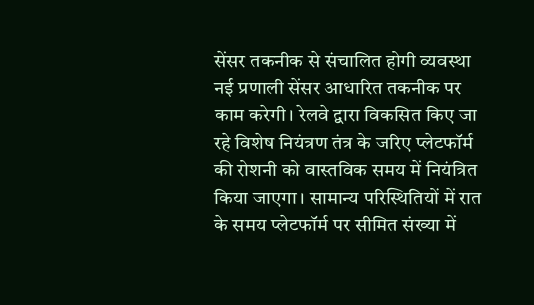सेंसर तकनीक से संचालित होगी व्यवस्था
नई प्रणाली सेंसर आधारित तकनीक पर काम करेगी। रेलवे द्वारा विकसित किए जा रहे विशेष नियंत्रण तंत्र के जरिए प्लेटफॉर्म की रोशनी को वास्तविक समय में नियंत्रित किया जाएगा। सामान्य परिस्थितियों में रात के समय प्लेटफॉर्म पर सीमित संख्या में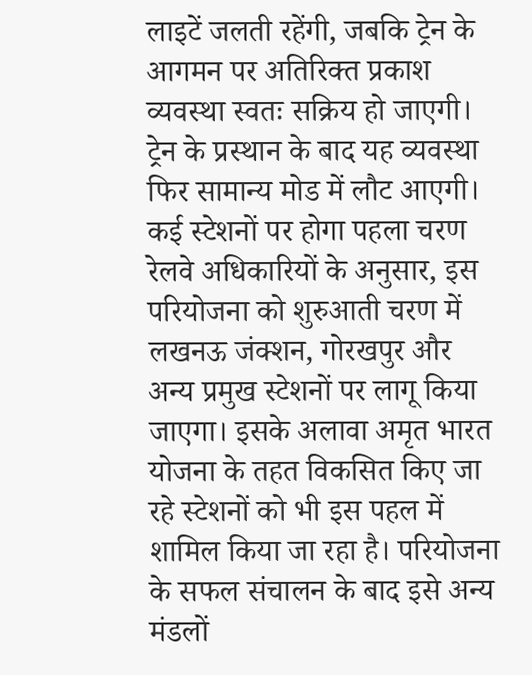लाइटें जलती रहेंगी, जबकि ट्रेन के आगमन पर अतिरिक्त प्रकाश व्यवस्था स्वतः सक्रिय हो जाएगी। ट्रेन के प्रस्थान के बाद यह व्यवस्था फिर सामान्य मोड में लौट आएगी।
कई स्टेशनों पर होगा पहला चरण
रेलवे अधिकारियों के अनुसार, इस परियोजना को शुरुआती चरण में लखनऊ जंक्शन, गोरखपुर और अन्य प्रमुख स्टेशनों पर लागू किया जाएगा। इसके अलावा अमृत भारत योजना के तहत विकसित किए जा रहे स्टेशनों को भी इस पहल में शामिल किया जा रहा है। परियोजना के सफल संचालन के बाद इसे अन्य मंडलों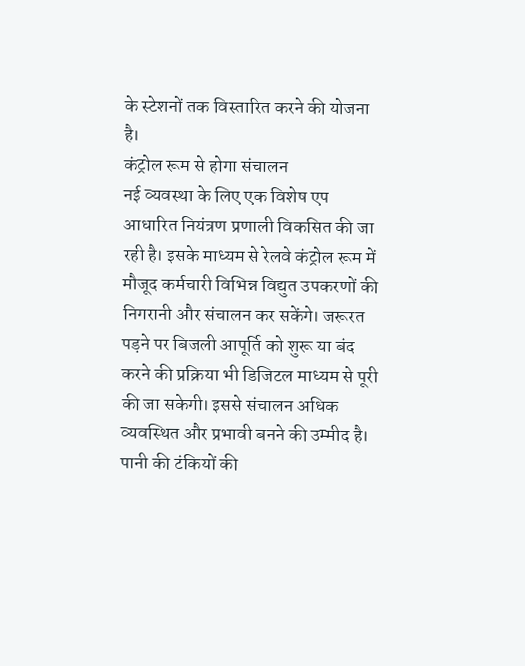के स्टेशनों तक विस्तारित करने की योजना है।
कंट्रोल रूम से होगा संचालन
नई व्यवस्था के लिए एक विशेष एप आधारित नियंत्रण प्रणाली विकसित की जा रही है। इसके माध्यम से रेलवे कंट्रोल रूम में मौजूद कर्मचारी विभिन्न विद्युत उपकरणों की निगरानी और संचालन कर सकेंगे। जरूरत पड़ने पर बिजली आपूर्ति को शुरू या बंद करने की प्रक्रिया भी डिजिटल माध्यम से पूरी की जा सकेगी। इससे संचालन अधिक व्यवस्थित और प्रभावी बनने की उम्मीद है।
पानी की टंकियों की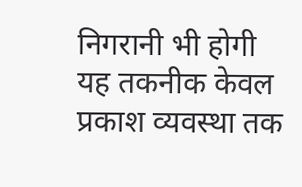निगरानी भी होगी
यह तकनीक केवल प्रकाश व्यवस्था तक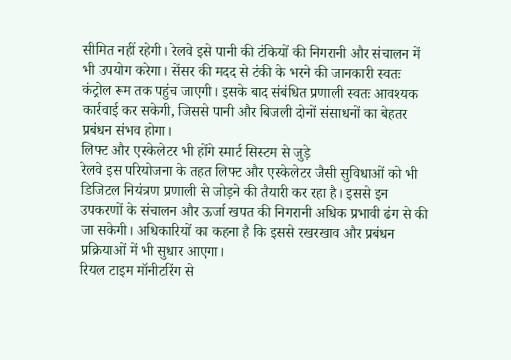सीमित नहीं रहेगी। रेलवे इसे पानी की टंकियों की निगरानी और संचालन में भी उपयोग करेगा। सेंसर की मदद से टंकी के भरने की जानकारी स्वतः कंट्रोल रूम तक पहुंच जाएगी। इसके बाद संबंधित प्रणाली स्वतः आवश्यक कार्रवाई कर सकेगी, जिससे पानी और बिजली दोनों संसाधनों का बेहतर प्रबंधन संभव होगा।
लिफ्ट और एस्केलेटर भी होंगे स्मार्ट सिस्टम से जुड़े
रेलवे इस परियोजना के तहत लिफ्ट और एस्केलेटर जैसी सुविधाओं को भी डिजिटल नियंत्रण प्रणाली से जोड़ने की तैयारी कर रहा है। इससे इन उपकरणों के संचालन और ऊर्जा खपत की निगरानी अधिक प्रभावी ढंग से की जा सकेगी। अधिकारियों का कहना है कि इससे रखरखाव और प्रबंधन प्रक्रियाओं में भी सुधार आएगा।
रियल टाइम मॉनीटरिंग से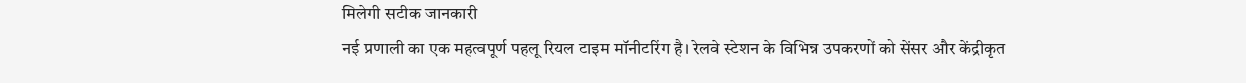मिलेगी सटीक जानकारी
नई प्रणाली का एक महत्वपूर्ण पहलू रियल टाइम मॉनीटरिंग है। रेलवे स्टेशन के विभिन्न उपकरणों को सेंसर और केंद्रीकृत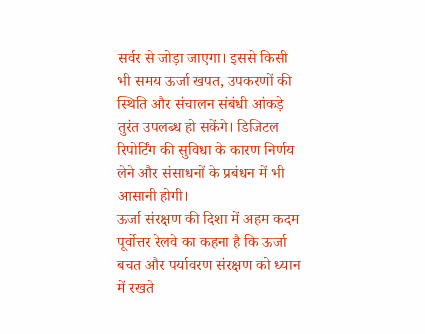सर्वर से जोड़ा जाएगा। इससे किसी भी समय ऊर्जा खपत, उपकरणों की स्थिति और संचालन संबंधी आंकड़े तुरंत उपलब्ध हो सकेंगे। डिजिटल रिपोर्टिंग की सुविधा के कारण निर्णय लेने और संसाधनों के प्रबंधन में भी आसानी होगी।
ऊर्जा संरक्षण की दिशा में अहम कदम
पूर्वोत्तर रेलवे का कहना है कि ऊर्जा बचत और पर्यावरण संरक्षण को ध्यान में रखते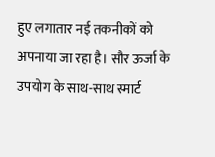हुए लगातार नई तकनीकों को अपनाया जा रहा है। सौर ऊर्जा के उपयोग के साथ-साथ स्मार्ट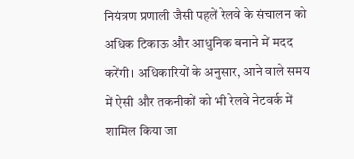नियंत्रण प्रणाली जैसी पहलें रेलवे के संचालन को अधिक टिकाऊ और आधुनिक बनाने में मदद करेंगी। अधिकारियों के अनुसार, आने वाले समय में ऐसी और तकनीकों को भी रेलवे नेटवर्क में शामिल किया जा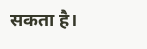सकता है।